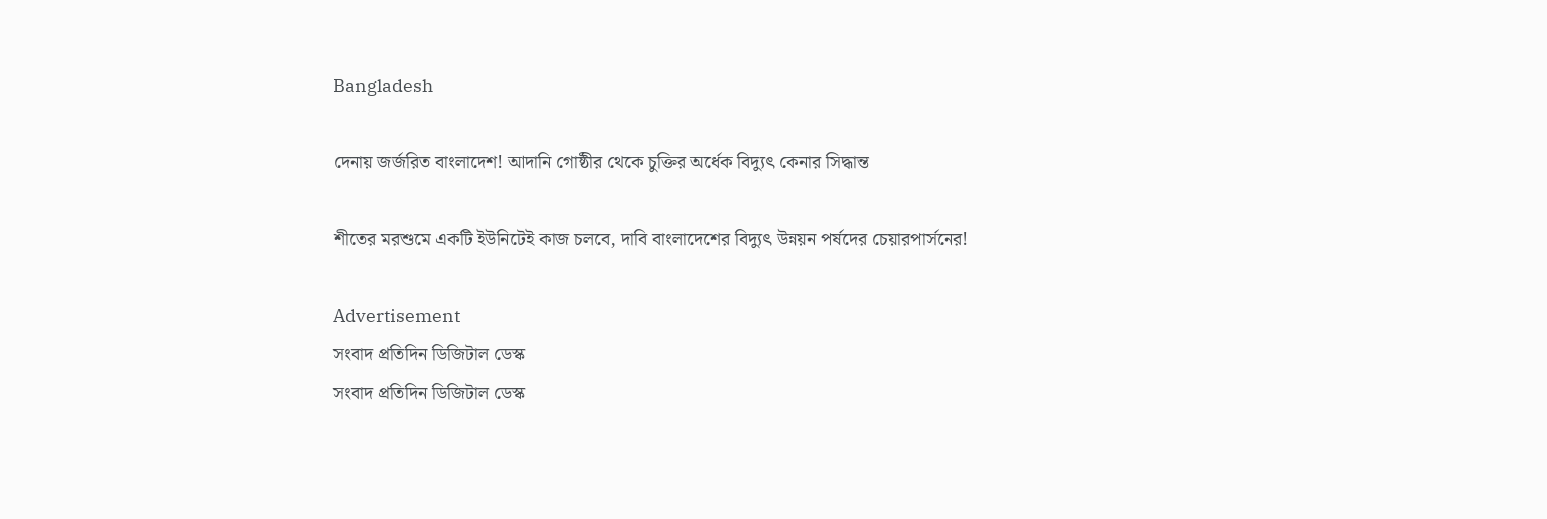Bangladesh

দেনায় জর্জরিত বাংলাদেশ! আদানি গোষ্ঠীর থেকে চুক্তির অর্ধেক বিদ্যুৎ কেনার সিদ্ধান্ত

শীতের মরশুমে একটি ইউনিটেই কাজ চলবে, দাবি বাংলাদেশের বিদ্যুৎ উন্নয়ন পর্ষদের চেয়ারপার্সনের!

Advertisement
সংবাদ প্রতিদিন ডিজিটাল ডেস্ক
সংবাদ প্রতিদিন ডিজিটাল ডেস্ক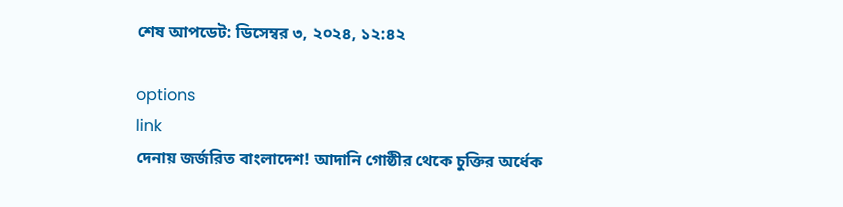শেষ আপডেট: ডিসেম্বর ৩, ২০২৪, ১২:৪২

options
link
দেনায় জর্জরিত বাংলাদেশ! আদানি গোষ্ঠীর থেকে চুক্তির অর্ধেক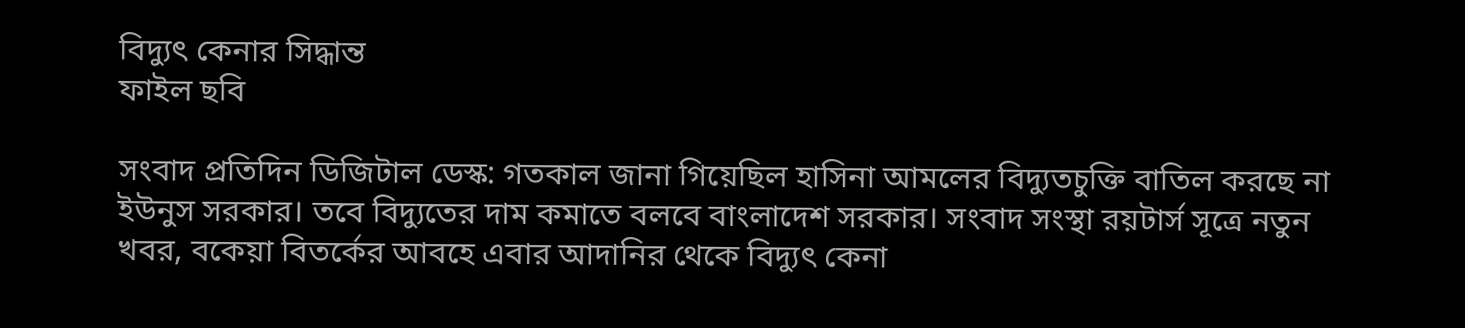বিদ্যুৎ কেনার সিদ্ধান্ত
ফাইল ছবি

সংবাদ প্রতিদিন ডিজিটাল ডেস্ক: গতকাল জানা গিয়েছিল হাসিনা আমলের বিদ্যুতচুক্তি বাতিল করছে না ইউনুস সরকার। তবে বিদ্যুতের দাম কমাতে বলবে বাংলাদেশ সরকার। সংবাদ সংস্থা রয়টার্স সূত্রে নতুন খবর, বকেয়া বিতর্কের আবহে এবার আদানির থেকে বিদ্যুৎ কেনা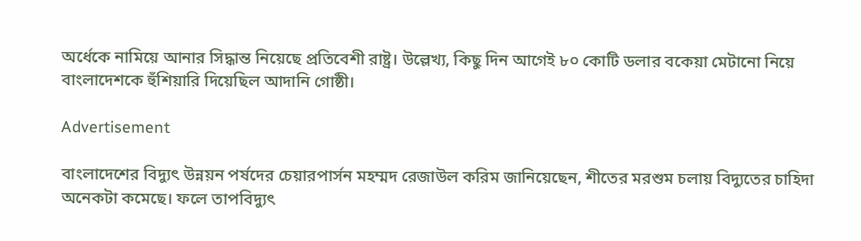অর্ধেকে নামিয়ে আনার সিদ্ধান্ত নিয়েছে প্রতিবেশী রাষ্ট্র। উল্লেখ্য, কিছু দিন আগেই ৮০ কোটি ডলার বকেয়া মেটানো নিয়ে বাংলাদেশকে হুঁশিয়ারি দিয়েছিল আদানি গোষ্ঠী।

Advertisement

বাংলাদেশের বিদ্যুৎ উন্নয়ন পর্ষদের চেয়ারপার্সন মহম্মদ রেজাউল করিম জানিয়েছেন, শীতের মরশুম চলায় বিদ্যুতের চাহিদা অনেকটা কমেছে। ফলে তাপবিদ্যুৎ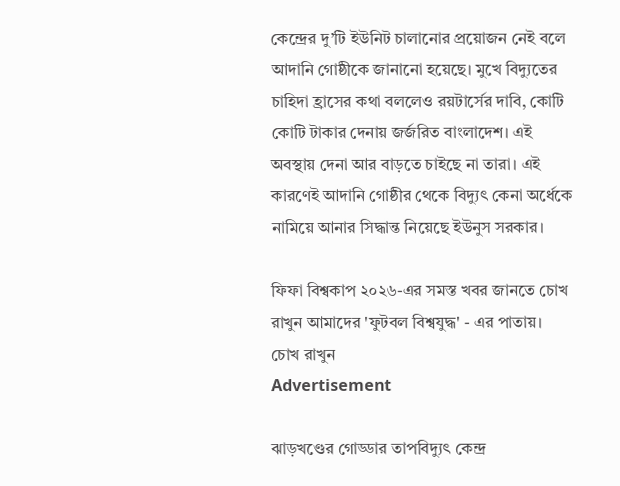কেন্দ্রের দু’টি ইউনিট চালানোর প্রয়োজন নেই বলে আদানি গোষ্ঠীকে জানানো হয়েছে। মুখে বিদ্যুতের চাহিদা হ্রাসের কথা বললেও রয়টার্সের দাবি, কোটি কোটি টাকার দেনায় জর্জরিত বাংলাদেশ। এই অবস্থায় দেনা আর বাড়তে চাইছে না তারা। এই কারণেই আদানি গোষ্ঠীর থেকে বিদ্যুৎ কেনা অর্ধেকে নামিয়ে আনার সিদ্ধান্ত নিয়েছে ইউনুস সরকার।

ফিফা বিশ্বকাপ ২০২৬-এর সমস্ত খবর জানতে চোখ রাখুন আমাদের 'ফুটবল বিশ্বযুদ্ধ' - এর পাতায়।
চোখ রাখুন
Advertisement

ঝাড়খণ্ডের গোড্ডার তাপবিদ্যুৎ কেন্দ্র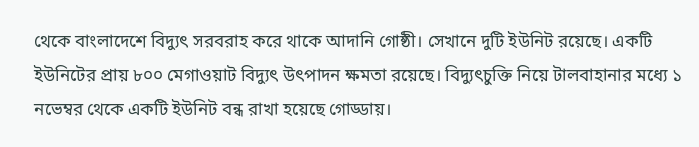থেকে বাংলাদেশে বিদ্যুৎ সরবরাহ করে থাকে আদানি গোষ্ঠী। সেখানে দুটি ইউনিট রয়েছে। একটি ইউনিটের প্রায় ৮০০ মেগাওয়াট বিদ্যুৎ উৎপাদন ক্ষমতা রয়েছে। বিদ্যুৎচুক্তি নিয়ে টালবাহানার মধ্যে ১ নভেম্বর থেকে একটি ইউনিট বন্ধ রাখা হয়েছে গোড্ডায়।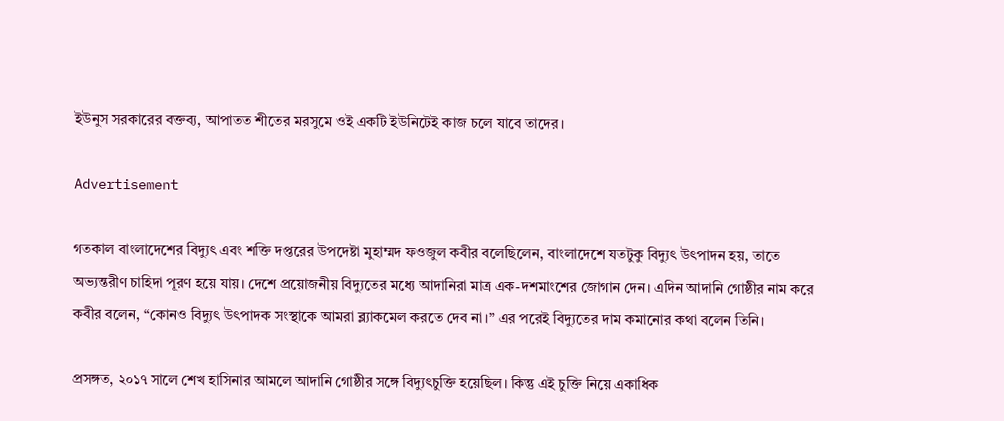ইউনুস সরকারের বক্তব্য, আপাতত শীতের মরসুমে ওই একটি ইউনিটেই কাজ চলে যাবে তাদের।

Advertisement

গতকাল বাংলাদেশের বিদ্যুৎ এবং শক্তি দপ্তরের উপদেষ্টা মুহাম্মদ ফওজুল কবীর বলেছিলেন, বাংলাদেশে যতটুকু বিদ্যুৎ উৎপাদন হয়, তাতে অভ্যন্তরীণ চাহিদা পূরণ হয়ে যায়। দেশে প্রয়োজনীয় বিদ্যুতের মধ্যে আদানিরা মাত্র এক-দশমাংশের জোগান দেন। এদিন আদানি গোষ্ঠীর নাম করে কবীর বলেন, “কোনও বিদ্যুৎ উৎপাদক সংস্থাকে আমরা ব্ল্যাকমেল করতে দেব না।” এর পরেই বিদ্যুতের দাম কমানোর কথা বলেন তিনি।

প্রসঙ্গত, ২০১৭ সালে শেখ হাসিনার আমলে আদানি গোষ্ঠীর সঙ্গে বিদ্যুৎচুক্তি হয়েছিল। কিন্তু এই চুক্তি নিয়ে একাধিক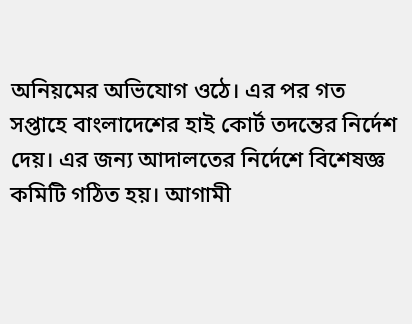অনিয়মের অভিযোগ ওঠে। এর পর গত সপ্তাহে বাংলাদেশের হাই কোর্ট তদন্তের নির্দেশ দেয়। এর জন্য আদালতের নির্দেশে বিশেষজ্ঞ কমিটি গঠিত হয়। আগামী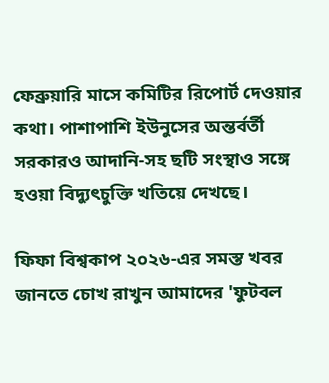ফেব্রুয়ারি মাসে কমিটির রিপোর্ট দেওয়ার কথা। পাশাপাশি ইউনুসের অন্তর্বর্তী সরকারও আদানি-সহ ছটি সংস্থাও সঙ্গে হওয়া বিদ্যুৎচুক্তি খতিয়ে দেখছে।

ফিফা বিশ্বকাপ ২০২৬-এর সমস্ত খবর জানতে চোখ রাখুন আমাদের 'ফুটবল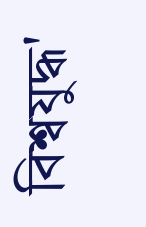বিশ্বযুদ্ধ'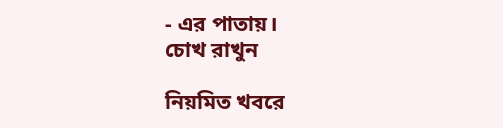- এর পাতায়।
চোখ রাখুন

নিয়মিত খবরে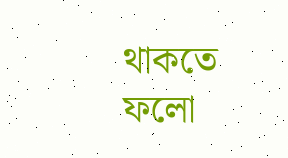থাকতে ফলো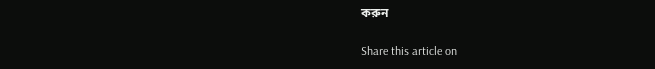করুন

Share this article on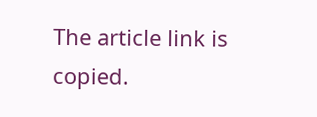The article link is copied.